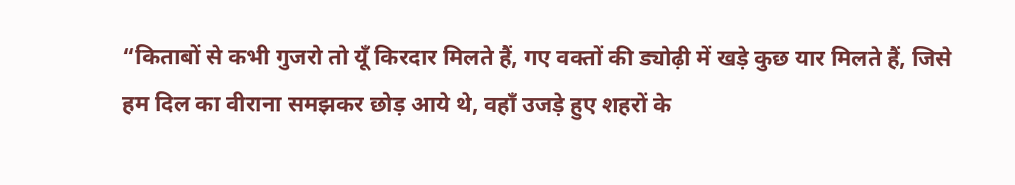“किताबों से कभी गुजरो तो यूँ किरदार मिलते हैं, गए वक्तों की ड्योढ़ी में खड़े कुछ यार मिलते हैं, जिसे हम दिल का वीराना समझकर छोड़ आये थे, वहाँ उजड़े हुए शहरों के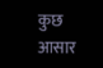कुछ आसार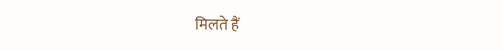मिलते हैं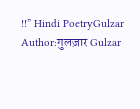!!” Hindi PoetryGulzar Author:गुलज़ार Gulzar